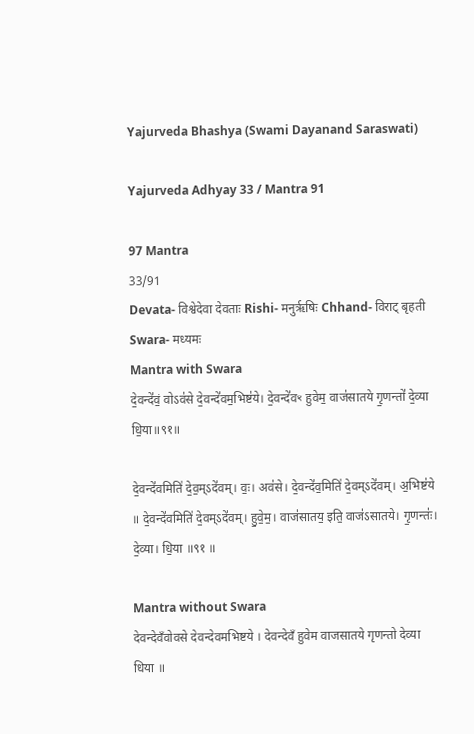Yajurveda Bhashya (Swami Dayanand Saraswati)

Yajurveda Adhyay 33 / Mantra 91

97 Mantra
33/91
Devata- विश्वेदेवा देवताः Rishi- मनुर्ऋषिः Chhand- विराट् बृहती Swara- मध्यमः
Mantra with Swara
दे॒वन्दे॑वं॒ वोऽव॑से दे॒वन्दे॑वम॒भिष्ट॑ये। दे॒वन्दे॑वꣳ हुवेम॒ वाज॑सातये गृ॒णन्तो॑ दे॒व्या धि॒या॥९१॥

दे॒वन्दे॑वमिति॑ दे॒व॒म्ऽदे॑वम्। वः॒। अव॑से। दे॒वन्दे॑व॒मिति॑ दे॒वम्ऽदे॑वम्। अ॒भिष्ट॑ये ॥ दे॒वन्दे॑वमिति॑ दे॒वम्ऽदे॑वम्। हु॒वे॒म॒। वाज॑सातय॒ इति॒ वाज॑ऽसातये। गृ॒णन्तः॑। दे॒व्या। धि॒या ॥९१ ॥

Mantra without Swara
देवन्देवँवोवसे देवन्देवमभिष्टये । देवन्देवँ हुवेम वाजसातये गृणन्तो देव्या धिया ॥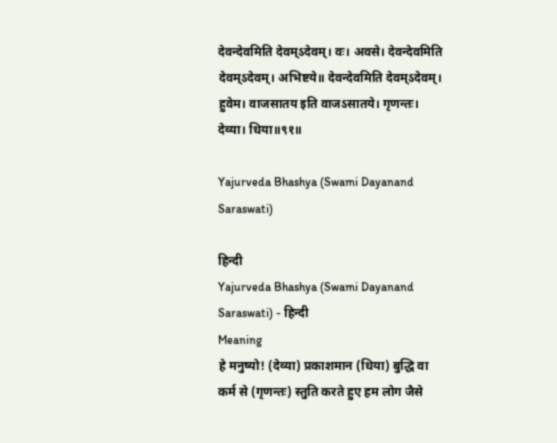देवन्देवमिति देवम्ऽदेवम्। वः। अवसे। देवन्देवमिति देवम्ऽदेवम्। अभिष्टये॥ देवन्देवमिति देवम्ऽदेवम्। हुवेम। वाजसातय इति वाजऽसातये। गृणन्तः। देव्या। धिया॥९१॥

Yajurveda Bhashya (Swami Dayanand Saraswati)

हिन्दी
Yajurveda Bhashya (Swami Dayanand Saraswati) - हिन्दी
Meaning
हे मनुष्यो! (देव्या) प्रकाशमान (धिया) बुद्धि वा कर्म से (गृणन्तः) स्तुति करते हुए हम लोग जैसे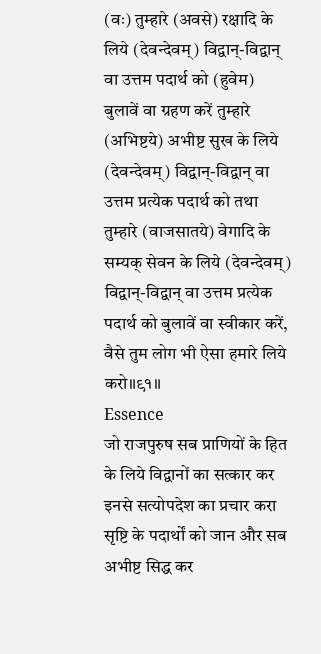(वः) तुम्हारे (अवसे) रक्षादि के लिये (देवन्देवम्) विद्वान्-विद्वान् वा उत्तम पदार्थ को (हुवेम) बुलावें वा ग्रहण करें तुम्हारे (अभिष्टये) अभीष्ट सुख के लिये (देवन्देवम्) विद्वान्-विद्वान् वा उत्तम प्रत्येक पदार्थ को तथा तुम्हारे (वाजसातये) वेगादि के सम्यक् सेवन के लिये (देवन्देवम्) विद्वान्-विद्वान् वा उत्तम प्रत्येक पदार्थ को बुलावें वा स्वीकार करें, वैसे तुम लोग भी ऐसा हमारे लिये करो॥९१॥
Essence
जो राजपुरुष सब प्राणियों के हित के लिये विद्वानों का सत्कार कर इनसे सत्योपदेश का प्रचार करा सृष्टि के पदार्थों को जान और सब अभीष्ट सिद्ध कर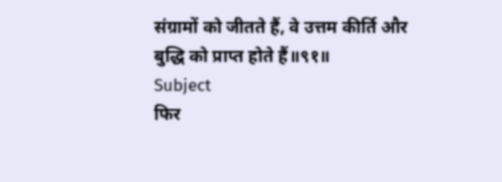संग्रामों को जीतते हैं, वे उत्तम कीर्ति और बुद्धि को प्राप्त होते हैं॥९१॥
Subject
फिर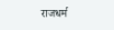राजधर्म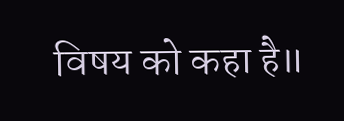विषय को कहा है॥